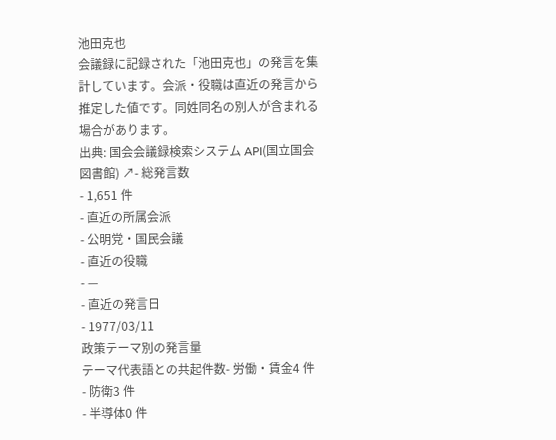池田克也
会議録に記録された「池田克也」の発言を集計しています。会派・役職は直近の発言から推定した値です。同姓同名の別人が含まれる場合があります。
出典: 国会会議録検索システム API(国立国会図書館) ↗- 総発言数
- 1,651 件
- 直近の所属会派
- 公明党・国民会議
- 直近の役職
- —
- 直近の発言日
- 1977/03/11
政策テーマ別の発言量
テーマ代表語との共起件数- 労働・賃金4 件
- 防衛3 件
- 半導体0 件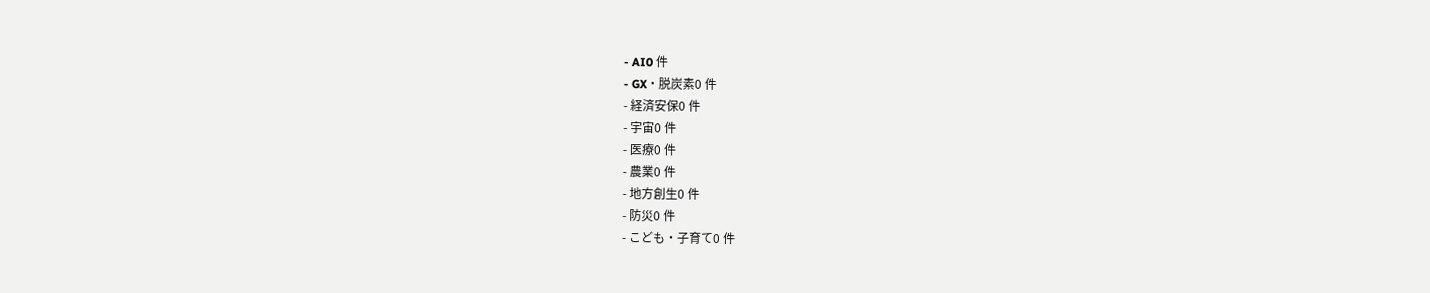- AI0 件
- GX・脱炭素0 件
- 経済安保0 件
- 宇宙0 件
- 医療0 件
- 農業0 件
- 地方創生0 件
- 防災0 件
- こども・子育て0 件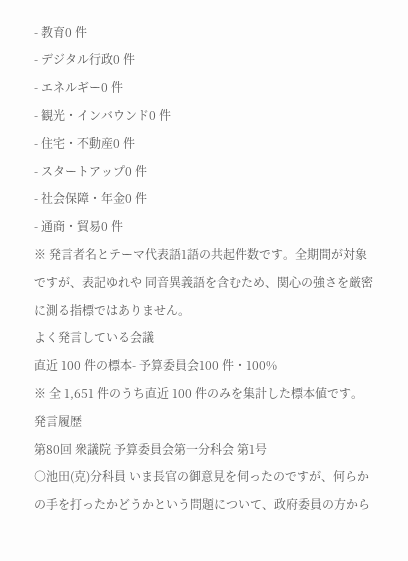- 教育0 件
- デジタル行政0 件
- エネルギー0 件
- 観光・インバウンド0 件
- 住宅・不動産0 件
- スタートアップ0 件
- 社会保障・年金0 件
- 通商・貿易0 件
※ 発言者名とテーマ代表語1語の共起件数です。全期間が対象ですが、表記ゆれや 同音異義語を含むため、関心の強さを厳密に測る指標ではありません。
よく発言している会議
直近 100 件の標本- 予算委員会100 件・100%
※ 全 1,651 件のうち直近 100 件のみを集計した標本値です。
発言履歴
第80回 衆議院 予算委員会第一分科会 第1号
○池田(克)分科員 いま長官の御意見を伺ったのですが、何らかの手を打ったかどうかという問題について、政府委員の方から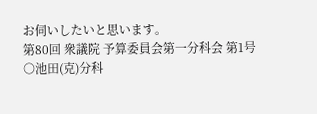お伺いしたいと思います。
第80回 衆議院 予算委員会第一分科会 第1号
○池田(克)分科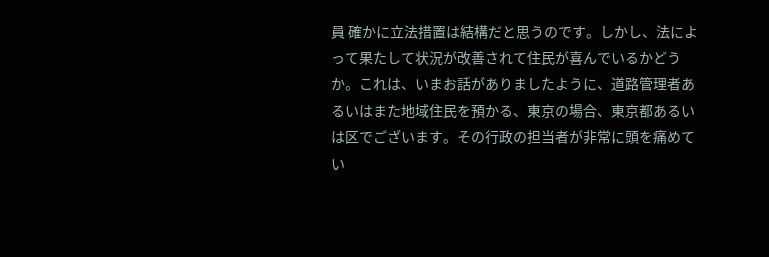員 確かに立法措置は結構だと思うのです。しかし、法によって果たして状況が改善されて住民が喜んでいるかどうか。これは、いまお話がありましたように、道路管理者あるいはまた地域住民を預かる、東京の場合、東京都あるいは区でございます。その行政の担当者が非常に頭を痛めてい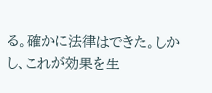る。確かに法律はできた。しかし、これが効果を生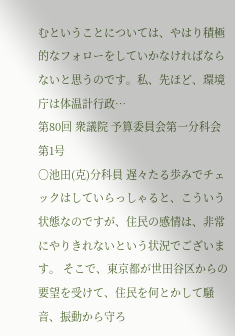むということについては、やはり積極的なフォローをしていかなければならないと思うのです。私、先ほど、環境庁は体温計行政…
第80回 衆議院 予算委員会第一分科会 第1号
○池田(克)分科員 遅々たる歩みでチェックはしていらっしゃると、こういう状態なのですが、住民の感情は、非常にやりきれないという状況でございます。 そこで、東京都が世田谷区からの要望を受けて、住民を何とかして騒音、振動から守ろ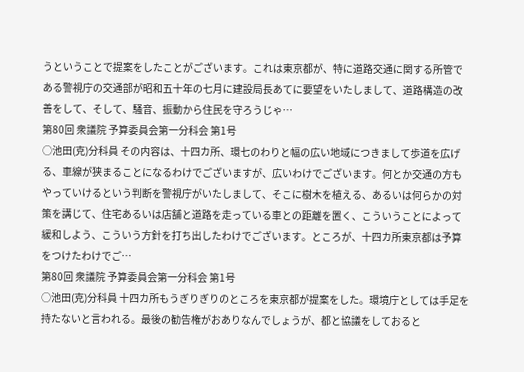うということで提案をしたことがございます。これは東京都が、特に道路交通に関する所管である警視庁の交通部が昭和五十年の七月に建設局長あてに要望をいたしまして、道路構造の改善をして、そして、騒音、振動から住民を守ろうじゃ…
第80回 衆議院 予算委員会第一分科会 第1号
○池田(克)分科員 その内容は、十四カ所、環七のわりと幅の広い地域につきまして歩道を広げる、車線が狭まることになるわけでございますが、広いわけでございます。何とか交通の方もやっていけるという判断を警視庁がいたしまして、そこに樹木を植える、あるいは何らかの対策を講じて、住宅あるいは店舗と道路を走っている車との距離を置く、こういうことによって緩和しよう、こういう方針を打ち出したわけでございます。ところが、十四カ所東京都は予算をつけたわけでご…
第80回 衆議院 予算委員会第一分科会 第1号
○池田(克)分科員 十四カ所もうぎりぎりのところを東京都が提案をした。環境庁としては手足を持たないと言われる。最後の勧告権がおありなんでしょうが、都と協議をしておると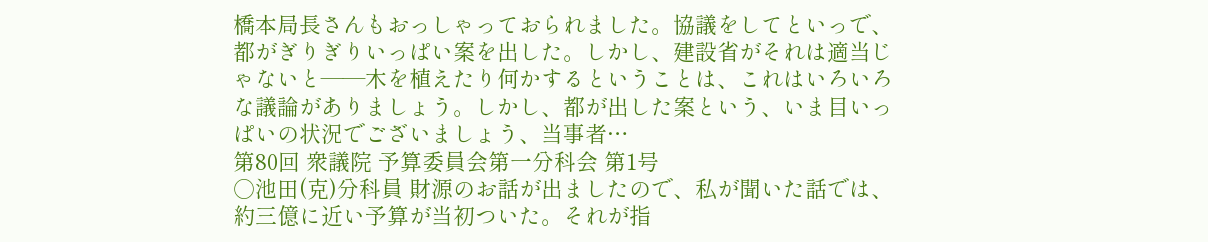橋本局長さんもおっしゃっておられました。協議をしてといっで、都がぎりぎりいっぱい案を出した。しかし、建設省がそれは適当じゃないと——木を植えたり何かするということは、これはいろいろな議論がありましょう。しかし、都が出した案という、いま目いっぱいの状況でございましょう、当事者…
第80回 衆議院 予算委員会第一分科会 第1号
○池田(克)分科員 財源のお話が出ましたので、私が聞いた話では、約三億に近い予算が当初ついた。それが指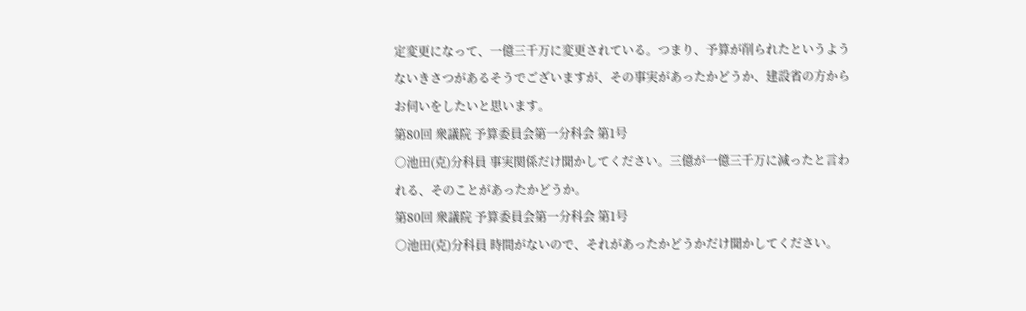定変更になって、一億三千万に変更されている。つまり、予算が削られたというようないきさつがあるそうでございますが、その事実があったかどうか、建設省の方からお伺いをしたいと思います。
第80回 衆議院 予算委員会第一分科会 第1号
○池田(克)分科員 事実関係だけ聞かしてください。三億が一億三千万に減ったと言われる、そのことがあったかどうか。
第80回 衆議院 予算委員会第一分科会 第1号
○池田(克)分科員 時間がないので、それがあったかどうかだけ聞かしてください。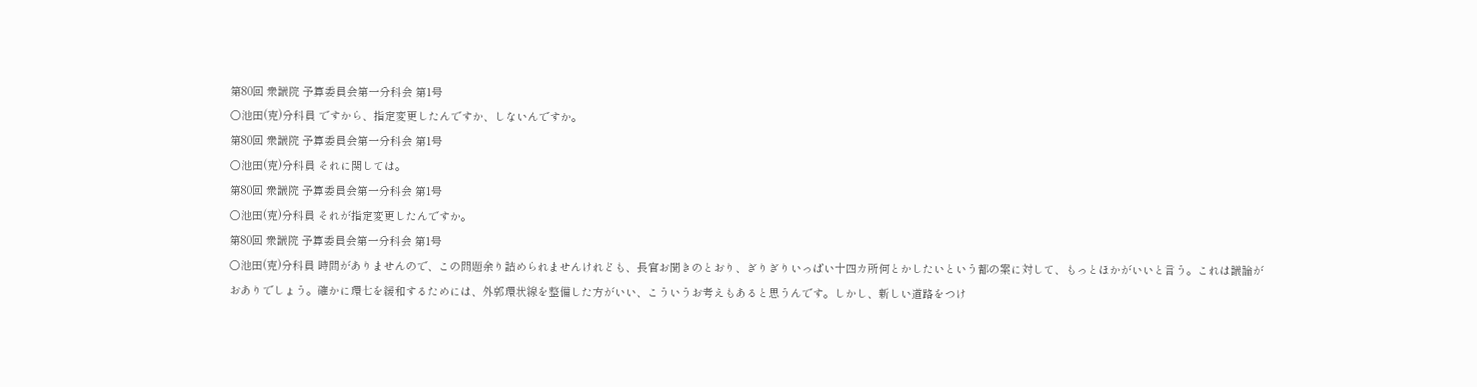第80回 衆議院 予算委員会第一分科会 第1号
○池田(克)分科員 ですから、指定変更したんですか、しないんですか。
第80回 衆議院 予算委員会第一分科会 第1号
○池田(克)分科員 それに関しては。
第80回 衆議院 予算委員会第一分科会 第1号
○池田(克)分科員 それが指定変更したんですか。
第80回 衆議院 予算委員会第一分科会 第1号
○池田(克)分科員 時間がありませんので、この問題余り詰められませんけれども、長官お聞きのとおり、ぎりぎりいっぱい十四カ所何とかしたいという都の案に対して、もっとほかがいいと言う。これは議論がおありでしょう。確かに環七を緩和するためには、外郭環状線を整備した方がいい、こういうお考えもあると思うんです。しかし、新しい道路をつけ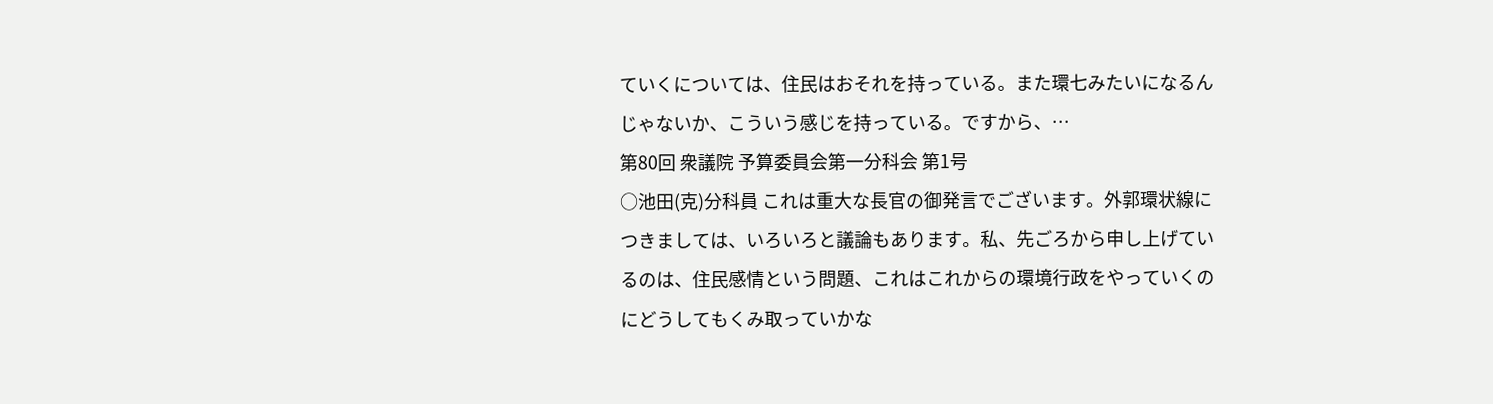ていくについては、住民はおそれを持っている。また環七みたいになるんじゃないか、こういう感じを持っている。ですから、…
第80回 衆議院 予算委員会第一分科会 第1号
○池田(克)分科員 これは重大な長官の御発言でございます。外郭環状線につきましては、いろいろと議論もあります。私、先ごろから申し上げているのは、住民感情という問題、これはこれからの環境行政をやっていくのにどうしてもくみ取っていかな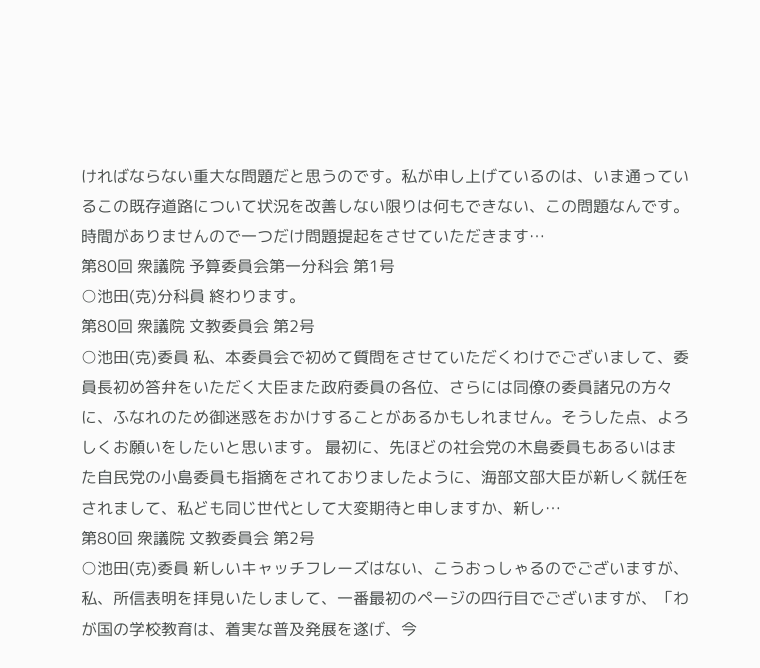ければならない重大な問題だと思うのです。私が申し上げているのは、いま通っているこの既存道路について状況を改善しない限りは何もできない、この問題なんです。 時間がありませんので一つだけ問題提起をさせていただきます…
第80回 衆議院 予算委員会第一分科会 第1号
○池田(克)分科員 終わります。
第80回 衆議院 文教委員会 第2号
○池田(克)委員 私、本委員会で初めて質問をさせていただくわけでございまして、委員長初め答弁をいただく大臣また政府委員の各位、さらには同僚の委員諸兄の方々に、ふなれのため御迷惑をおかけすることがあるかもしれません。そうした点、よろしくお願いをしたいと思います。 最初に、先ほどの社会党の木島委員もあるいはまた自民党の小島委員も指摘をされておりましたように、海部文部大臣が新しく就任をされまして、私ども同じ世代として大変期待と申しますか、新し…
第80回 衆議院 文教委員会 第2号
○池田(克)委員 新しいキャッチフレーズはない、こうおっしゃるのでございますが、私、所信表明を拝見いたしまして、一番最初のページの四行目でございますが、「わが国の学校教育は、着実な普及発展を遂げ、今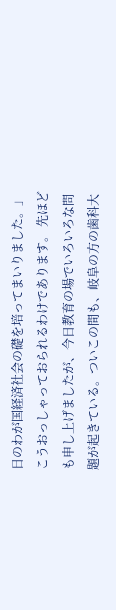日のわが国経済社会の礎を培ってまいりました。」こうおっしゃっておられるわけであります。 先ほども申し上げましたが、今日教育の場でいろいろな問題が起きている。ついこの間も、岐阜の方の歯科大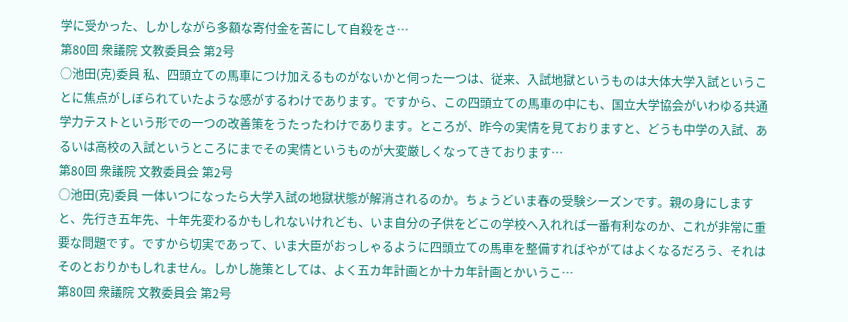学に受かった、しかしながら多額な寄付金を苦にして自殺をさ…
第80回 衆議院 文教委員会 第2号
○池田(克)委員 私、四頭立ての馬車につけ加えるものがないかと伺った一つは、従来、入試地獄というものは大体大学入試ということに焦点がしぼられていたような感がするわけであります。ですから、この四頭立ての馬車の中にも、国立大学協会がいわゆる共通学力テストという形での一つの改善策をうたったわけであります。ところが、昨今の実情を見ておりますと、どうも中学の入試、あるいは高校の入試というところにまでその実情というものが大変厳しくなってきております…
第80回 衆議院 文教委員会 第2号
○池田(克)委員 一体いつになったら大学入試の地獄状態が解消されるのか。ちょうどいま春の受験シーズンです。親の身にしますと、先行き五年先、十年先変わるかもしれないけれども、いま自分の子供をどこの学校へ入れれば一番有利なのか、これが非常に重要な問題です。ですから切実であって、いま大臣がおっしゃるように四頭立ての馬車を整備すればやがてはよくなるだろう、それはそのとおりかもしれません。しかし施策としては、よく五カ年計画とか十カ年計画とかいうこ…
第80回 衆議院 文教委員会 第2号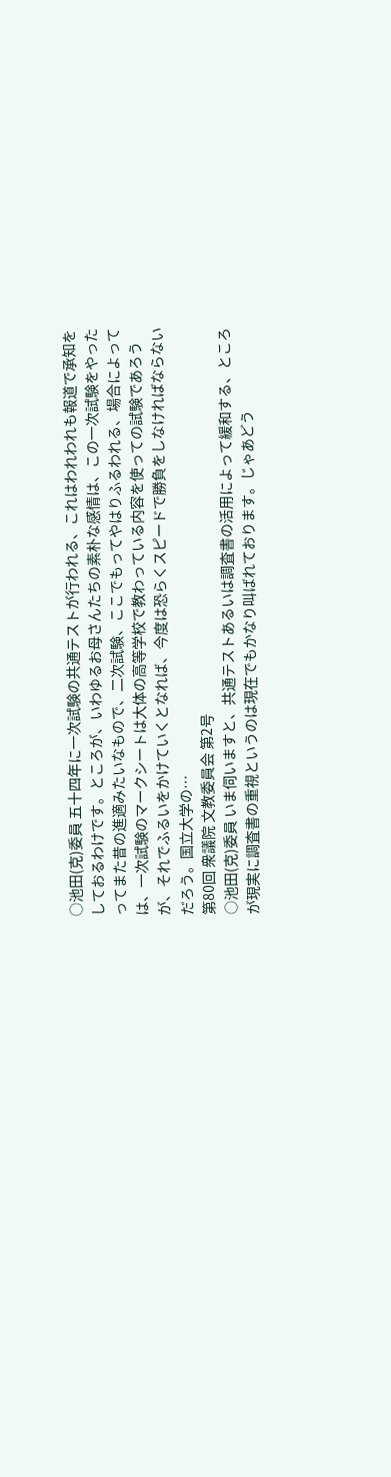○池田(克)委員 五十四年に一次試験の共通テストが行われる、これはわれわれも報道で承知をしておるわけです。ところが、いわゆるお母さんたちの素朴な感情は、この一次試験をやったってまた昔の進適みたいなもので、二次試験、ここでもってやはりふるわれる、場合によっては、一次試験のマークシートは大体の高等学校で教わっている内容を使っての試験であろうが、それでふるいをかけていくとなれば、今度は恐らくスピードで勝負をしなければならないだろう。国立大学の…
第80回 衆議院 文教委員会 第2号
○池田(克)委員 いま伺いますと、共通テストあるいは調査書の活用によって緩和する、ところが現実に調査書の重視というのは現在でもかなり叫ばれております。じゃあどう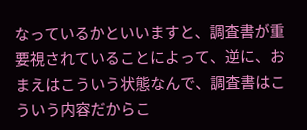なっているかといいますと、調査書が重要視されていることによって、逆に、おまえはこういう状態なんで、調査書はこういう内容だからこ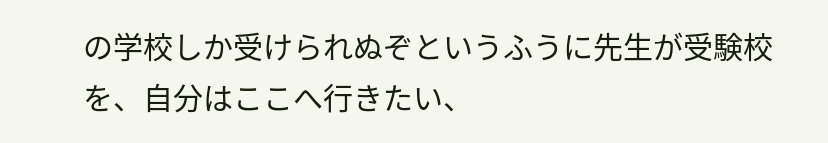の学校しか受けられぬぞというふうに先生が受験校を、自分はここへ行きたい、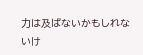力は及ばないかもしれないけ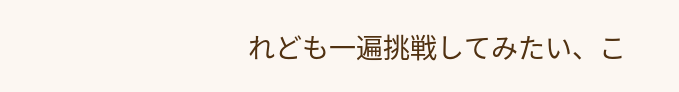れども一遍挑戦してみたい、こ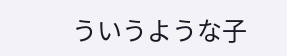ういうような子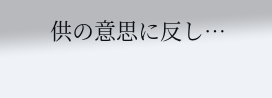供の意思に反し…